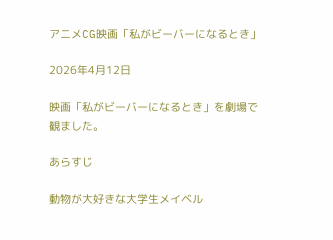アニメCG映画「私がビーバーになるとき」

2026年4月12日

映画「私がビーバーになるとき」を劇場で観ました。

あらすじ

動物が大好きな大学生メイベル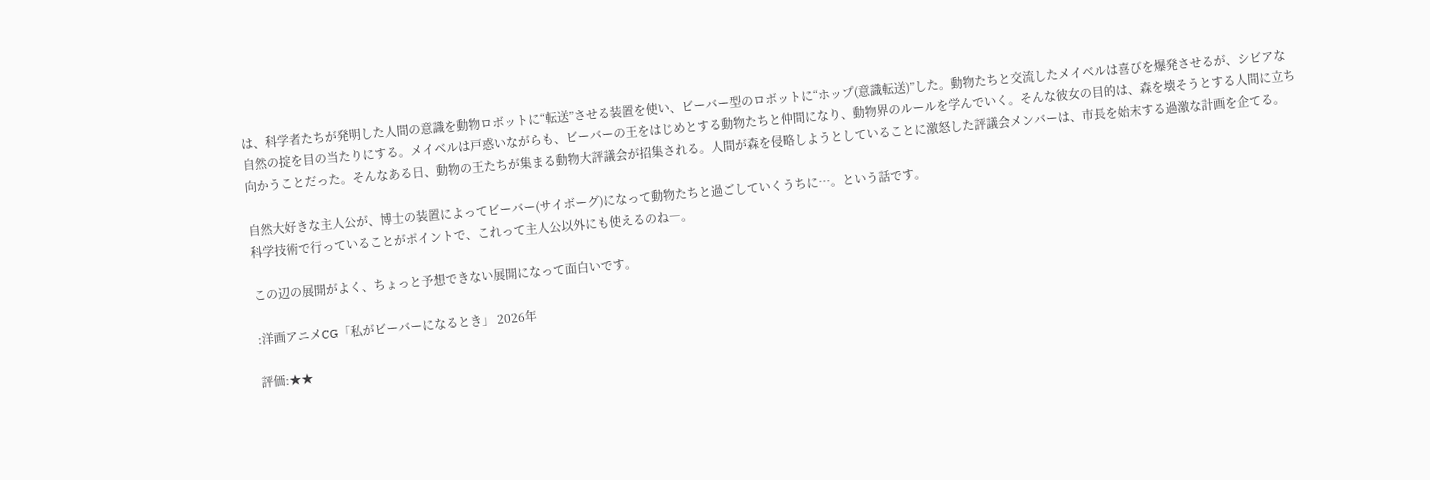は、科学者たちが発明した人間の意識を動物ロボットに“転送”させる装置を使い、ビーバー型のロボットに“ホップ(意識転送)”した。動物たちと交流したメイベルは喜びを爆発させるが、シビアな自然の掟を目の当たりにする。メイベルは戸惑いながらも、ビーバーの王をはじめとする動物たちと仲間になり、動物界のルールを学んでいく。そんな彼女の目的は、森を壊そうとする人間に立ち向かうことだった。そんなある日、動物の王たちが集まる動物大評議会が招集される。人間が森を侵略しようとしていることに激怒した評議会メンバーは、市長を始末する過激な計画を企てる。

自然大好きな主人公が、博士の装置によってビーバー(サイボーグ)になって動物たちと過ごしていくうちに…。という話です。
科学技術で行っていることがポイントで、これって主人公以外にも使えるのね―。

この辺の展開がよく、ちょっと予想できない展開になって面白いです。

:洋画アニメCG「私がビーバーになるとき」 2026年

評価:★★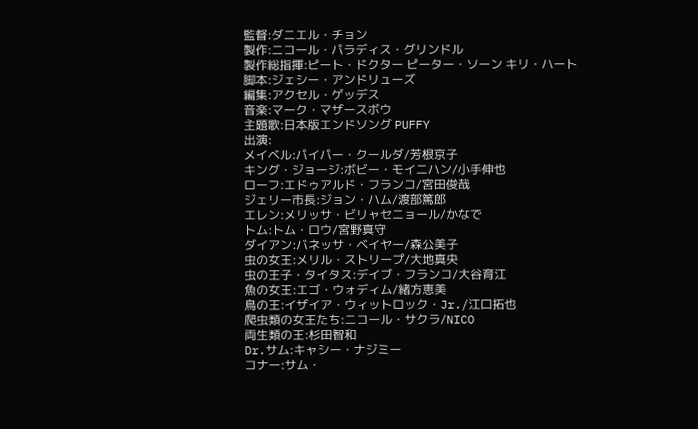監督:ダニエル・チョン
製作:ニコール・パラディス・グリンドル
製作総指揮:ピート・ドクター ピーター・ソーン キリ・ハート
脚本:ジェシー・アンドリューズ
編集:アクセル・ゲッデス
音楽:マーク・マザースボウ
主題歌:日本版エンドソング PUFFY
出演:
メイベル:パイパー・クールダ/芳根京子
キング・ジョージ:ボビー・モイニハン/小手伸也
ローフ:エドゥアルド・フランコ/宮田俊哉
ジェリー市長:ジョン・ハム/渡部篤郎
エレン:メリッサ・ビリャセニョール/かなで
トム:トム・ロウ/宮野真守
ダイアン:バネッサ・ベイヤー/森公美子
虫の女王:メリル・ストリープ/大地真央
虫の王子・タイタス:デイブ・フランコ/大谷育江
魚の女王:エゴ・ウォディム/緒方恵美
鳥の王:イザイア・ウィットロック・Jr./江口拓也
爬虫類の女王たち:ニコール・サクラ/NICO
両生類の王:杉田智和
Dr.サム:キャシー・ナジミー
コナー:サム・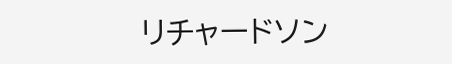リチャードソン